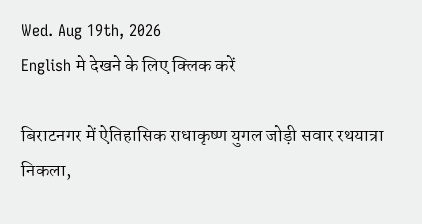Wed. Aug 19th, 2026
English मे देखने के लिए क्लिक करें

बिराटनगर में ऐतिहासिक राधाकृष्ण युगल जोड़ी सवार रथयात्रा निकला,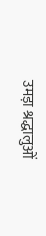उमड़ा श्रद्धालुओं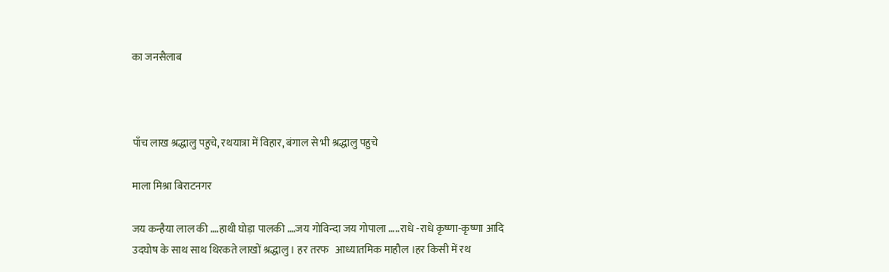का जनसैलाब



पाँच लाख श्रद्धालु पहुचे, रथयात्रा में विहार, बंगाल से भी श्रद्धालु पहुचे

माला मिश्रा बिराटनगर

जय कन्हैया लाल की ….हाथी घोड़ा पालकी ….जय गोविन्दा जय गोपाला …..राधे -राधे कृष्णा-कृष्णा आदि उदघोष के साथ साथ थिरकते लाखों श्रद्धालु । हर तरफ   आध्यातमिक माहौल ।हर किसी में रथ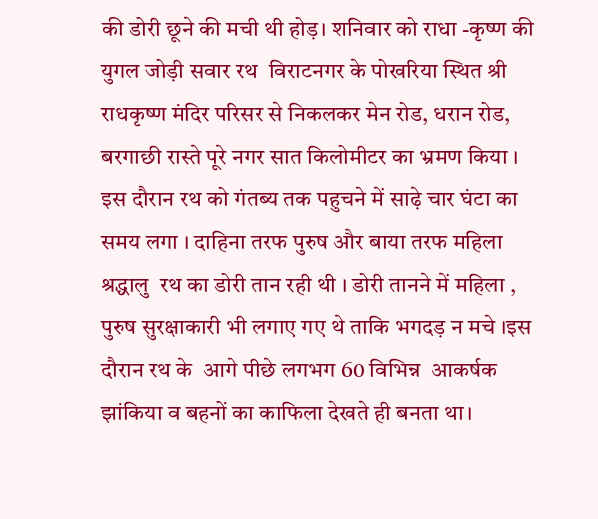की डोरी छूने की मची थी होड़। शनिवार को राधा -कृष्ण की युगल जोड़ी सवार रथ  विराटनगर के पोखरिया स्थित श्री राधकृष्ण मंदिर परिसर से निकलकर मेन रोड, धरान रोड, बरगाछी रास्ते पूरे नगर सात किलोमीटर का भ्रमण किया । इस दौरान रथ को गंतब्य तक पहुचने में साढ़े चार घंटा का समय लगा । दाहिना तरफ पुरुष और बाया तरफ महिला श्रद्धालु  रथ का डोरी तान रही थी । डोरी तानने में महिला , पुरुष सुरक्षाकारी भी लगाए गए थे ताकि भगदड़ न मचे ।इस दौरान रथ के  आगे पीछे लगभग 60 विभिन्न  आकर्षक झांकिया व बहनों का काफिला देखते ही बनता था।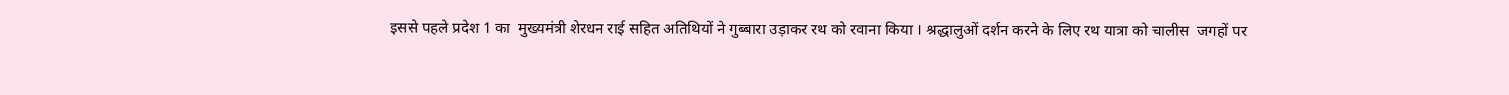इससे पहले प्रदेश 1 का  मुख्यमंत्री शेरधन राई सहित अतिथियों ने गुब्बारा उड़ाकर रथ को रवाना किया । श्रद्धालुओं दर्शन करने के लिए रथ यात्रा को चालीस  जगहों पर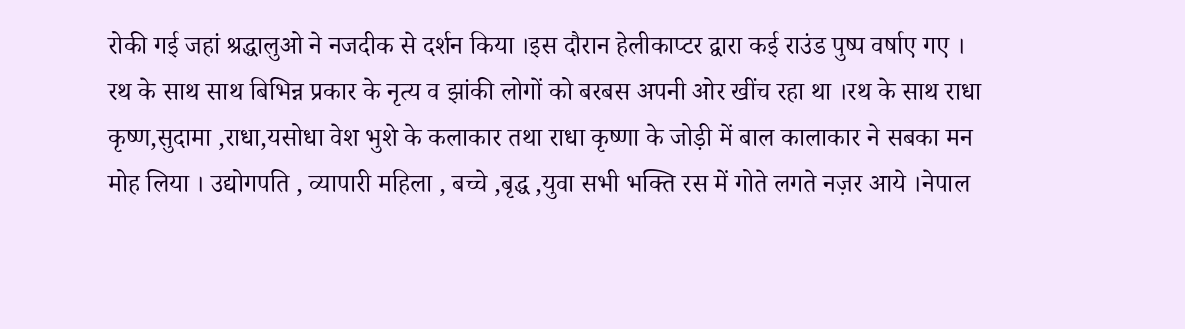रोकी गई जहां श्रद्धालुओ ने नजदीक से दर्शन किया ।इस दौरान हेलीकाप्टर द्वारा कई राउंड पुष्प वर्षाए गए । रथ के साथ साथ बिभिन्न प्रकार के नृत्य व झांकी लोगों को बरबस अपनी ओर खींच रहा था ।रथ के साथ राधा कृष्ण,सुदामा ,राधा,यसोधा वेश भुशे के कलाकार तथा राधा कृष्णा के जोड़ी में बाल कालाकार ने सबका मन मोह लिया । उद्योगपति , व्यापारी महिला , बच्चे ,बृद्ध ,युवा सभी भक्ति रस में गोते लगते नज़र आये ।नेपाल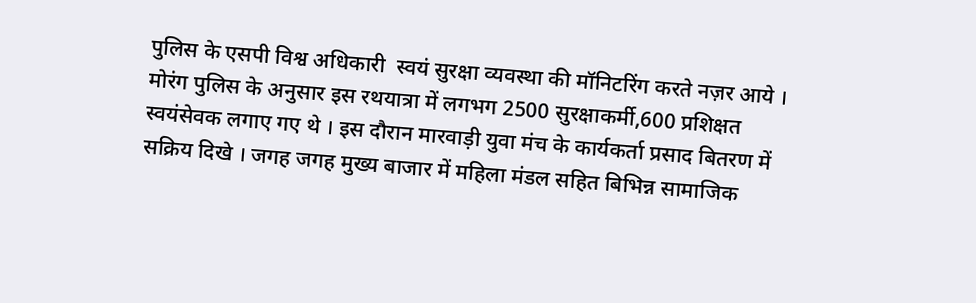पुलिस के एसपी विश्व अधिकारी  स्वयं सुरक्षा व्यवस्था की मॉनिटरिंग करते नज़र आये । मोरंग पुलिस के अनुसार इस रथयात्रा में लगभग 2500 सुरक्षाकर्मी,600 प्रशिक्षत स्वयंसेवक लगाए गए थे । इस दौरान मारवाड़ी युवा मंच के कार्यकर्ता प्रसाद बितरण में सक्रिय दिखे । जगह जगह मुख्य बाजार में महिला मंडल सहित बिभिन्न सामाजिक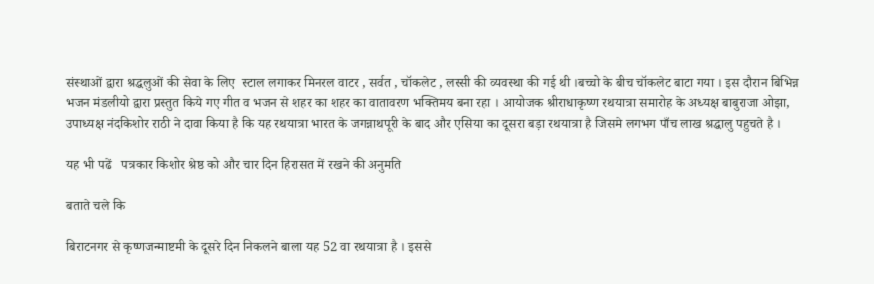संस्थाओं द्वारा श्रद्धलुओं की सेवा के लिए  स्टाल लगाकर मिनरल वाटर , सर्वत , चॉकलेट , लस्सी की व्यवस्था की गई थी ।बच्चो के बीच चॉकलेट बाटा गया । इस दौरान बिभिन्न भजन मंडलीयो द्वारा प्रस्तुत किये गए गीत व भजन से शहर का शहर का वातावरण भक्तिमय बना रहा । आयोजक श्रीराधाकृष्ण रथयात्रा समारोह के अध्यक्ष बाबुराजा ओझा, उपाध्यक्ष नंदकिशोर राठी ने दावा किया है कि यह रथयात्रा भारत के जगन्नाथपूरी के बाद और एसिया का दूसरा बड़ा रथयात्रा है जिसमे लगभग पाँच लाख श्रद्धालु पहुचते है ।

यह भी पढें   पत्रकार किशोर श्रेष्ठ को और चार दिन हिरासत में रखने की अनुमति

बताते चले कि

बिराटनगर से कृष्णजन्माष्टमी के दूसरे दिन निकलने बाला यह 52 वा रथयात्रा है । इससे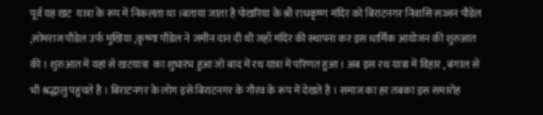पूर्व यह खट  यात्रा के रूप में निकलता था ।बताया जाता है पोखरिया के श्री राधकृष्ण मंदिर को बिराटनगर निवासि सज्जन पौडेल ,सोमराज पौडेल उर्फ मुखिया ,कृष्णा पौडेल ने जमीन दान दी थी जहाँ मंदिर की स्थापना कर इस धार्मिक आयोजन की शुरुआत की । शुरुआत में यहां से खटयात्रा  का शुभारंभ हुआ जो बाद में रथ यात्रा में परिणत हुआ । अब इस रथ यात्रा में विहार , बंगाल से भी श्रद्धालु पहुचते है । बिराटनगर के लोग इसे बिराटनगर के गौरव के रूप में देखते है । समाज का हर तबका इस समारोह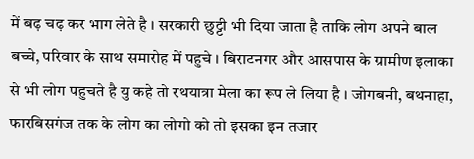में बढ़ चढ़ कर भाग लेते है । सरकारी छुट्टी भी दिया जाता है ताकि लोग अपने बाल बच्चे, परिवार के साथ समारोह में पहुचे । बिराटनगर और आसपास के ग्रामीण इलाका से भी लोग पहुचते है यु कहे तो रथयात्रा मेला का रूप ले लिया है । जोगबनी, बथनाहा, फारबिसगंज तक के लोग का लोगो को तो इसका इन तजार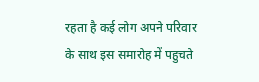रहता है कई लोग अपने परिवार के साथ इस समारोह में पहुचते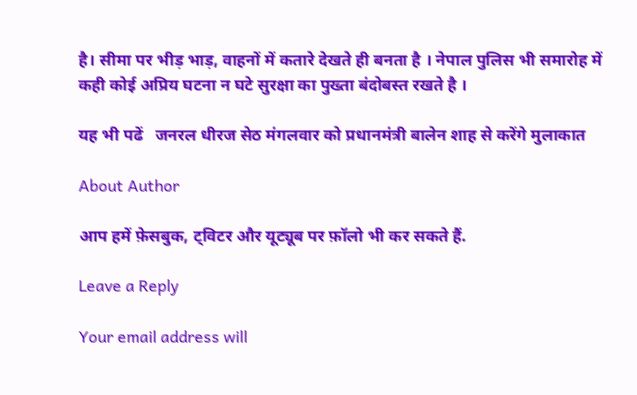है। सीमा पर भीड़ भाड़, वाहनों में कतारे देखते ही बनता है । नेपाल पुलिस भी समारोह में कही कोई अप्रिय घटना न घटे सुरक्षा का पुख्ता बंदोबस्त रखते है ।

यह भी पढें   जनरल धीरज सेठ मंगलवार को प्रधानमंत्री बालेन शाह से करेंगे मुलाकात

About Author

आप हमें फ़ेसबुक, ट्विटर और यूट्यूब पर फ़ॉलो भी कर सकते हैं.

Leave a Reply

Your email address will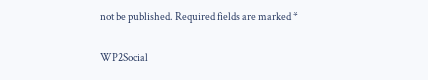not be published. Required fields are marked *

WP2Social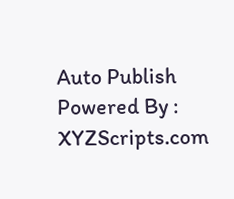Auto Publish Powered By : XYZScripts.com